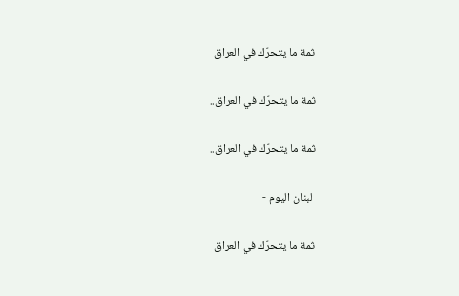ثمة ما يتحرّك في العراق

ثمة ما يتحرّك في العراق..

ثمة ما يتحرّك في العراق..

 لبنان اليوم -

ثمة ما يتحرّك في العراق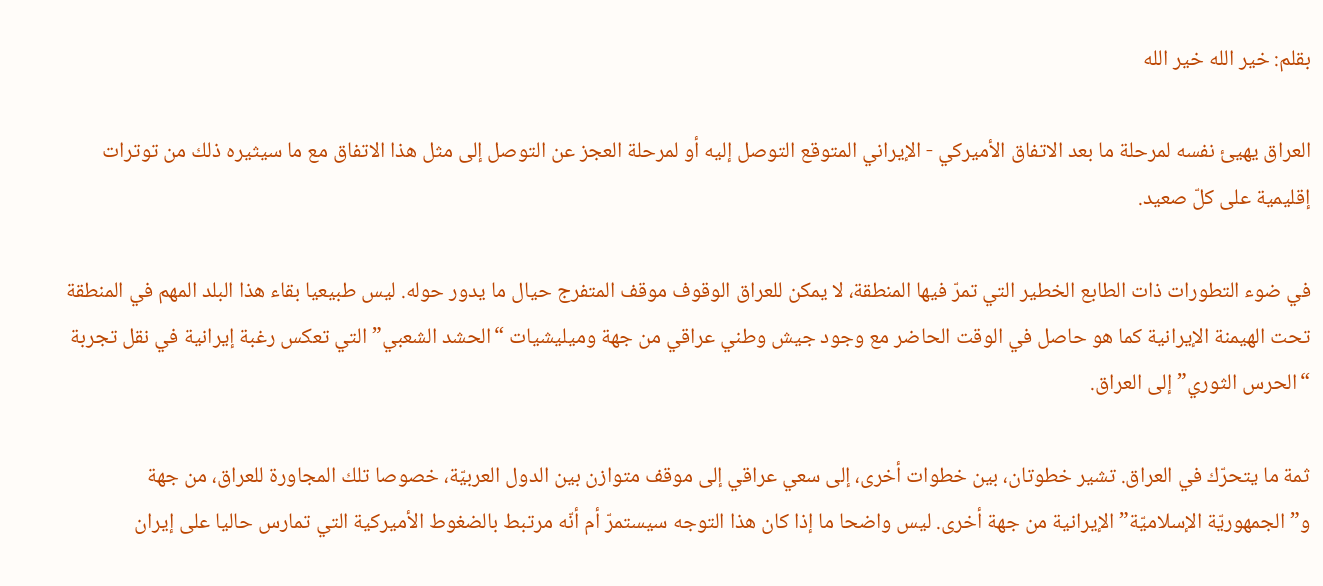بقلم: خير الله خير الله

العراق يهيئ نفسه لمرحلة ما بعد الاتفاق الأميركي - الإيراني المتوقع التوصل إليه أو لمرحلة العجز عن التوصل إلى مثل هذا الاتفاق مع ما سيثيره ذلك من توترات إقليمية على كلّ صعيد.

في ضوء التطورات ذات الطابع الخطير التي تمرّ فيها المنطقة، لا يمكن للعراق الوقوف موقف المتفرج حيال ما يدور حوله. ليس طبيعيا بقاء هذا البلد المهم في المنطقة تحت الهيمنة الإيرانية كما هو حاصل في الوقت الحاضر مع وجود جيش وطني عراقي من جهة وميليشيات “الحشد الشعبي” التي تعكس رغبة إيرانية في نقل تجربة “الحرس الثوري” إلى العراق.

ثمة ما يتحرّك في العراق. تشير خطوتان، بين خطوات أخرى، إلى سعي عراقي إلى موقف متوازن بين الدول العربيّة، خصوصا تلك المجاورة للعراق، من جهة و”الجمهوريّة الإسلاميّة” الإيرانية من جهة أخرى. ليس واضحا ما إذا كان هذا التوجه سيستمرّ أم أنّه مرتبط بالضغوط الأميركية التي تمارس حاليا على إيران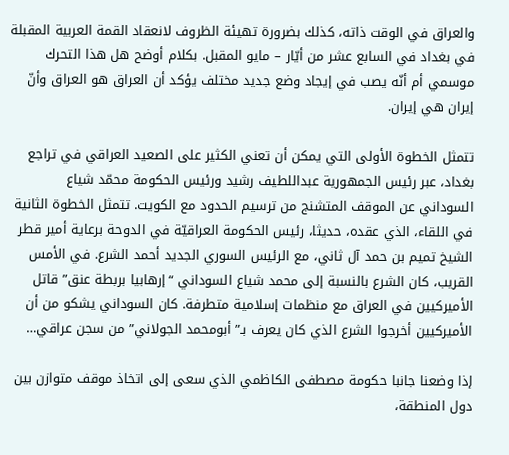والعراق في الوقت ذاته، كذلك بضرورة تهيئة الظروف لانعقاد القمة العربية المقبلة في بغداد في السابع عشر من أيّار – مايو المقبل. بكلام أوضح هل هذا التحرك موسمي أم أنّه يصب في إيجاد وضع جديد مختلف يؤكد أن العراق هو العراق وأنّ إيران هي إيران.

تتمثل الخطوة الأولى التي يمكن أن تعني الكثير على الصعيد العراقي في تراجع بغداد، عبر رئيس الجمهورية عبداللطيف رشيد ورئيس الحكومة محمّد شياع السوداني عن الموقف المتشنج من ترسيم الحدود مع الكويت. تتمثل الخطوة الثانية في اللقاء، الذي عقده، حديثا، رئيس الحكومة العراقيّة في الدوحة برعاية أمير قطر الشيخ تميم بن حمد آل ثاني، مع الرئيس السوري الجديد أحمد الشرع. في الأمس القريب، كان الشرع بالنسبة إلى محمد شياع السوداني “إرهابيا بربطة عنق” قاتل الأميركيين في العراق مع منظمات إسلامية متطرفة. كان السوداني يشكو من أن الأميركيين أخرجوا الشرع الذي كان يعرف بـ”أبومحمد الجولاني” من سجن عراقي…

إذا وضعنا جانبا حكومة مصطفى الكاظمي الذي سعى إلى اتخاذ موقف متوازن بين دول المنطقة،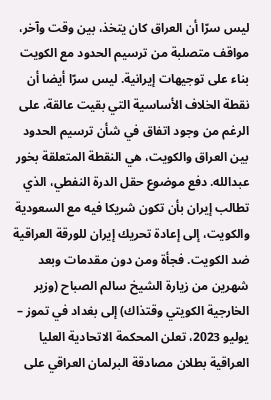ليس سرّا أن العراق كان يتخذ، بين وقت وآخر، مواقف متصلبة من ترسيم الحدود مع الكويت بناء على توجيهات إيرانية. ليس سرّا أيضا أن نقطة الخلاف الأساسية التي بقيت عالقة، على الرغم من وجود اتفاق في شأن ترسيم الحدود بين العراق والكويت، هي النقطة المتعلقة بخور عبدالله. دفع موضوع حقل الدرة النفطي، الذي تطالب إيران بأن تكون شريكا فيه مع السعودية والكويت، إلى إعادة تحريك إيران للورقة العراقية ضد الكويت. فجأة ومن دون مقدمات وبعد شهرين من زيارة الشيخ سالم الصباح (وزير الخارجية الكويتي وقتذاك) إلى بغداد في تموز – يوليو 2023، تعلن المحكمة الاتحادية العليا العراقية بطلان مصادقة البرلمان العراقي على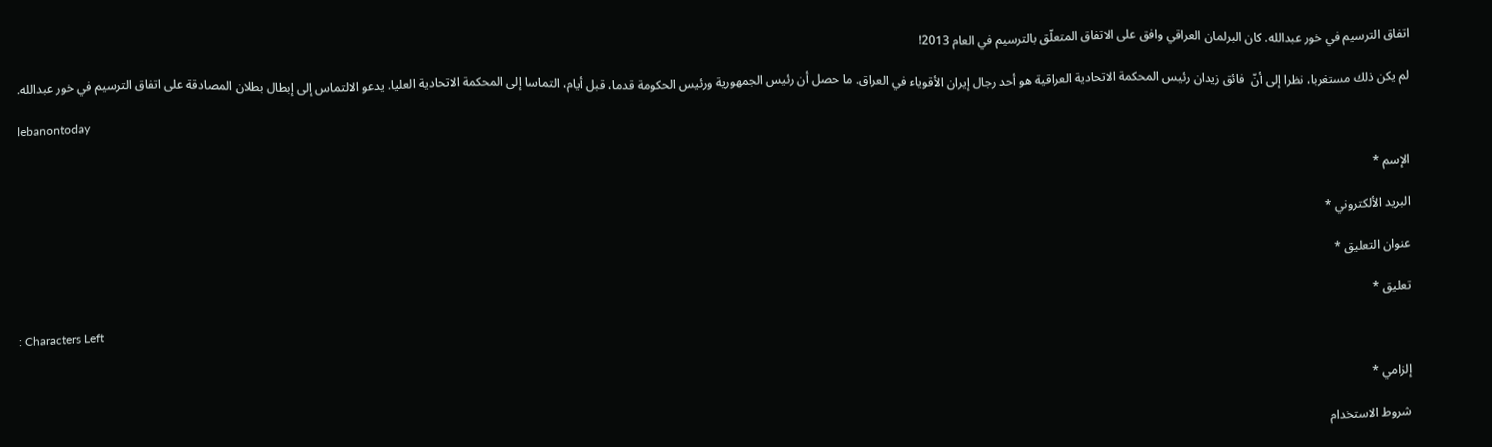اتفاق الترسيم في خور عبدالله. كان البرلمان العراقي وافق على الاتفاق المتعلّق بالترسيم في العام 2013!

لم يكن ذلك مستغربا، نظرا إلى أنّ  فائق زيدان رئيس المحكمة الاتحادية العراقية هو أحد رجال إيران الأقوياء في العراق. ما حصل أن رئيس الجمهورية ورئيس الحكومة قدما، قبل أيام، التماسا إلى المحكمة الاتحادية العليا. يدعو الالتماس إلى إبطال بطلان المصادقة على اتفاق الترسيم في خور عبدالله.

lebanontoday

الإسم *

البريد الألكتروني *

عنوان التعليق *

تعليق *

: Characters Left

إلزامي *

شروط الاستخدام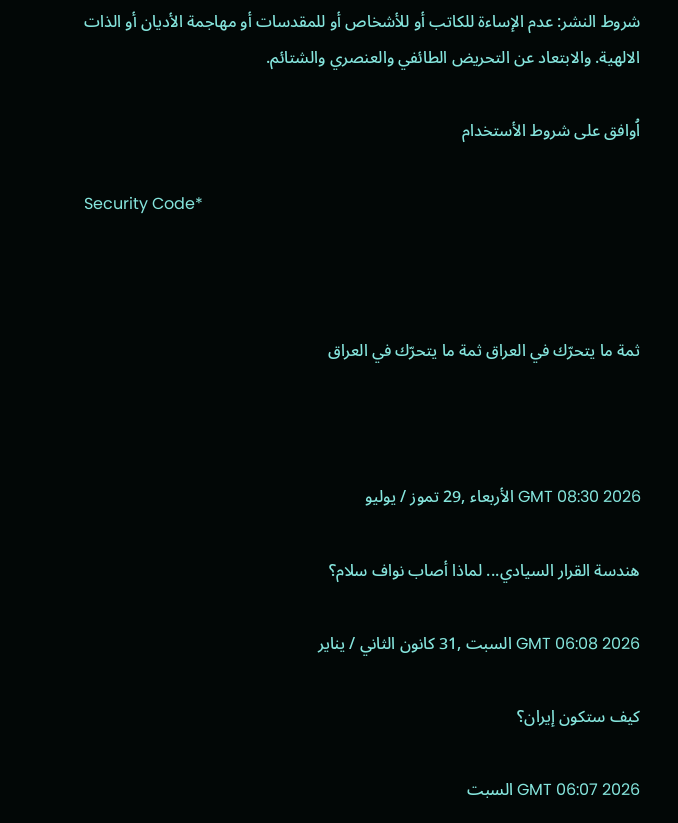شروط النشر: عدم الإساءة للكاتب أو للأشخاص أو للمقدسات أو مهاجمة الأديان أو الذات الالهية. والابتعاد عن التحريض الطائفي والعنصري والشتائم.

اُوافق على شروط الأستخدام

Security Code*



ثمة ما يتحرّك في العراق ثمة ما يتحرّك في العراق



GMT 08:30 2026 الأربعاء ,29 تموز / يوليو

هندسة القرار السيادي... لماذا أصاب نواف سلام؟

GMT 06:08 2026 السبت ,31 كانون الثاني / يناير

كيف ستكون إيران؟

GMT 06:07 2026 السبت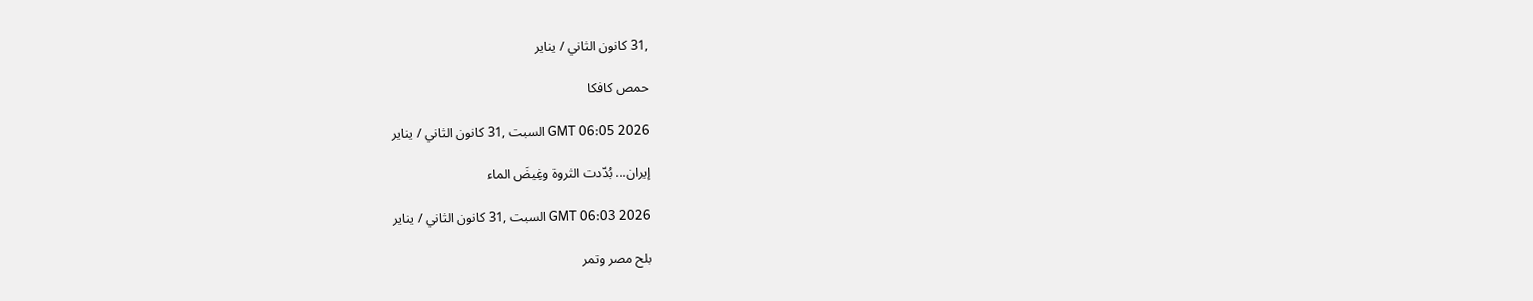,31 كانون الثاني / يناير

حمص كافكا

GMT 06:05 2026 السبت ,31 كانون الثاني / يناير

إيران... بُدّدت الثروة وغِيضَ الماء

GMT 06:03 2026 السبت ,31 كانون الثاني / يناير

بلح مصر وتمر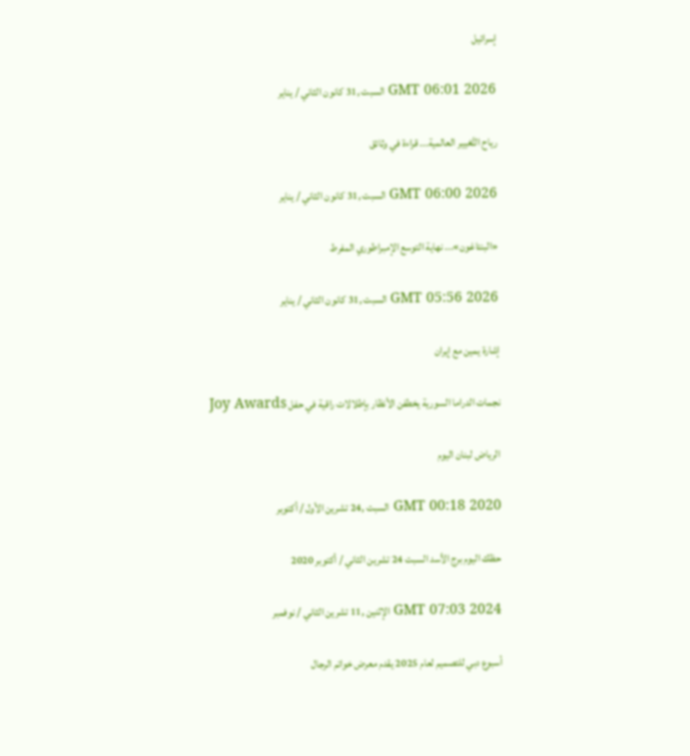إسرائيل

GMT 06:01 2026 السبت ,31 كانون الثاني / يناير

رياح التَّغيير العالمية... قراءة في وثائق

GMT 06:00 2026 السبت ,31 كانون الثاني / يناير

«البنتاغون»... نهاية التوسع الإمبراطوري المفرط

GMT 05:56 2026 السبت ,31 كانون الثاني / يناير

إشارة يمين مع إيران

نجمات الدراما السورية يخطفن الأنظار بإطلالات راقية في حفل Joy Awards

الرياض لبنان اليوم

GMT 00:18 2020 السبت ,24 تشرين الأول / أكتوبر

حظك اليوم برج الأسد السبت 24 تشرين الثاني / أكتوبر 2020

GMT 07:03 2024 الإثنين ,11 تشرين الثاني / نوفمبر

أسبوع دبي للتصميم لعام 2025 يقدم معرض خواتم الرجال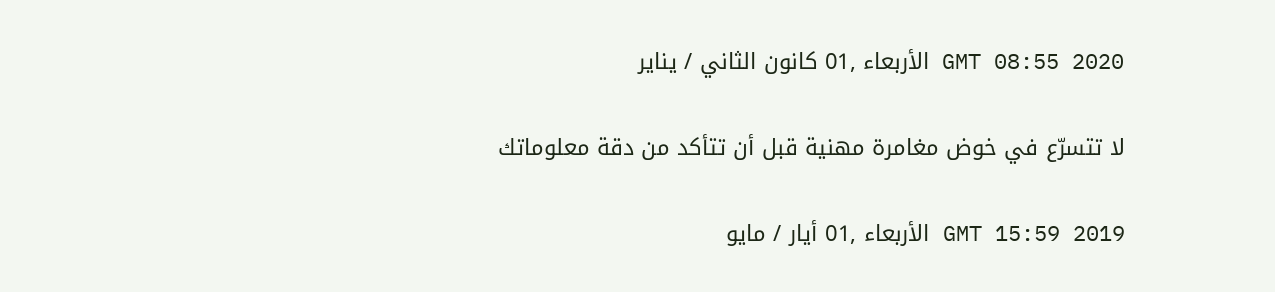GMT 08:55 2020 الأربعاء ,01 كانون الثاني / يناير

لا تتسرّع في خوض مغامرة مهنية قبل أن تتأكد من دقة معلوماتك

GMT 15:59 2019 الأربعاء ,01 أيار / مايو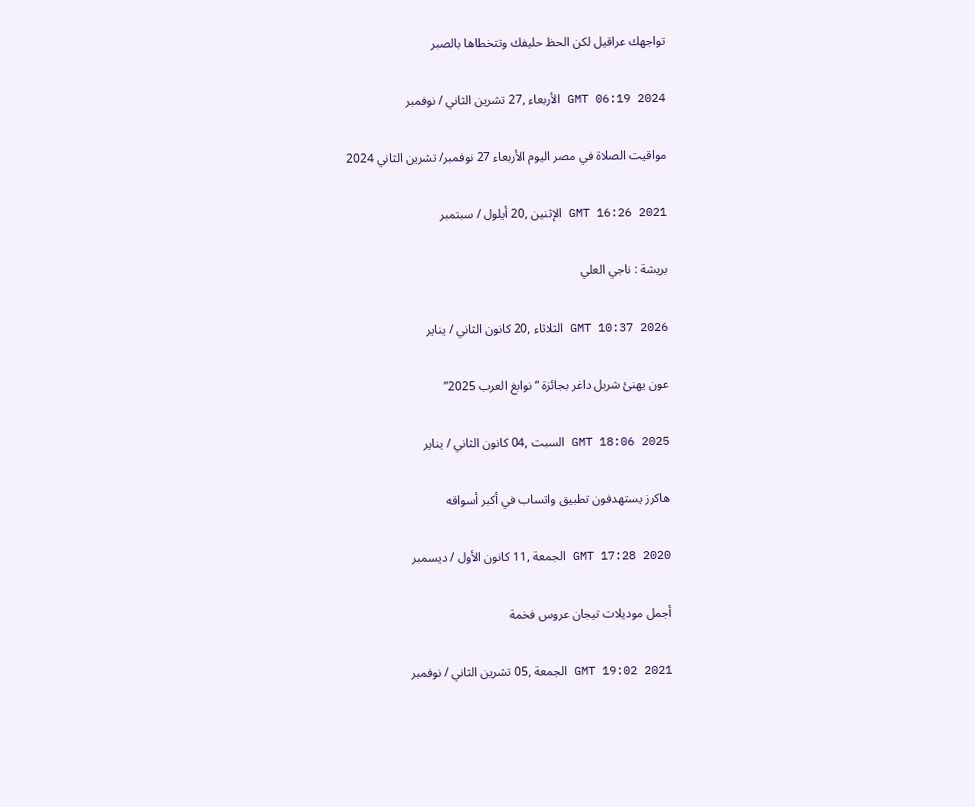تواجهك عراقيل لكن الحظ حليفك وتتخطاها بالصبر

GMT 06:19 2024 الأربعاء ,27 تشرين الثاني / نوفمبر

مواقيت الصلاة في مصر اليوم الأربعاء 27 نوفمبر/ تشرين الثاني 2024

GMT 16:26 2021 الإثنين ,20 أيلول / سبتمبر

بريشة : ناجي العلي

GMT 10:37 2026 الثلاثاء ,20 كانون الثاني / يناير

عون يهنئ شربل داغر بجائزة “نوابغ العرب 2025”

GMT 18:06 2025 السبت ,04 كانون الثاني / يناير

هاكرز يستهدفون تطبيق واتساب في أكبر أسواقه

GMT 17:28 2020 الجمعة ,11 كانون الأول / ديسمبر

أجمل موديلات تيجان عروس فخمة

GMT 19:02 2021 الجمعة ,05 تشرين الثاني / نوفمبر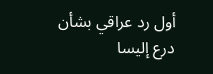أول رد عراقي بشأن درع إليسا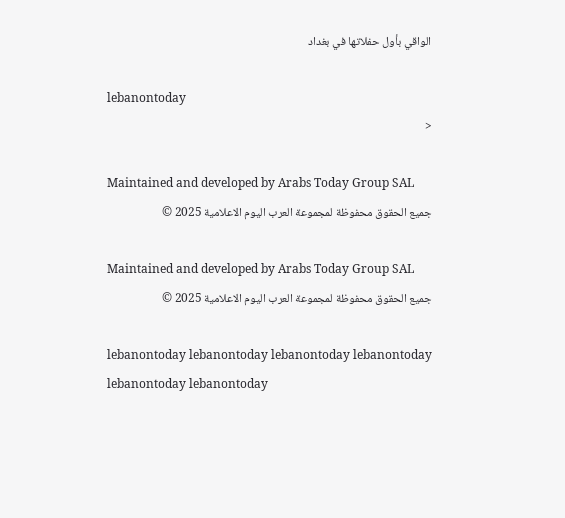الواقي بأول حفلاتها في بغداد

lebanontoday
<

Maintained and developed by Arabs Today Group SAL
جميع الحقوق محفوظة لمجموعة العرب اليوم الاعلامية 2025 ©

Maintained and developed by Arabs Today Group SAL
جميع الحقوق محفوظة لمجموعة العرب اليوم الاعلامية 2025 ©

lebanontoday lebanontoday lebanontoday lebanontoday
lebanontoday lebanontoday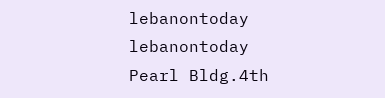lebanontoday
lebanontoday
Pearl Bldg.4th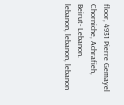floor, 4931 Pierre Gemayel Chorniche, Achrafieh, Beirut- Lebanon.
lebanon, lebanon, lebanon